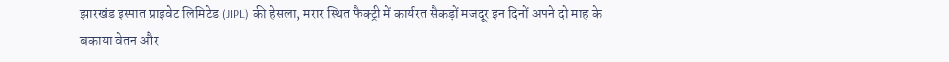झारखंड इस्पात प्राइवेट लिमिटेड (JIPL) की हेसला, मरार स्थित फैक्ट्री में कार्यरत सैकड़ों मजदूर इन दिनों अपने दो माह के बकाया वेतन और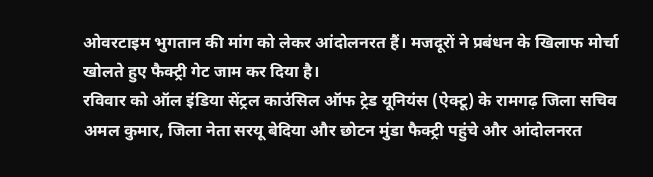ओवरटाइम भुगतान की मांग को लेकर आंदोलनरत हैं। मजदूरों ने प्रबंधन के खिलाफ मोर्चा खोलते हुए फैक्ट्री गेट जाम कर दिया है।
रविवार को ऑल इंडिया सेंट्रल काउंसिल ऑफ ट्रेड यूनियंस (ऐक्टू) के रामगढ़ जिला सचिव अमल कुमार, जिला नेता सरयू बेदिया और छोटन मुंडा फैक्ट्री पहुंचे और आंदोलनरत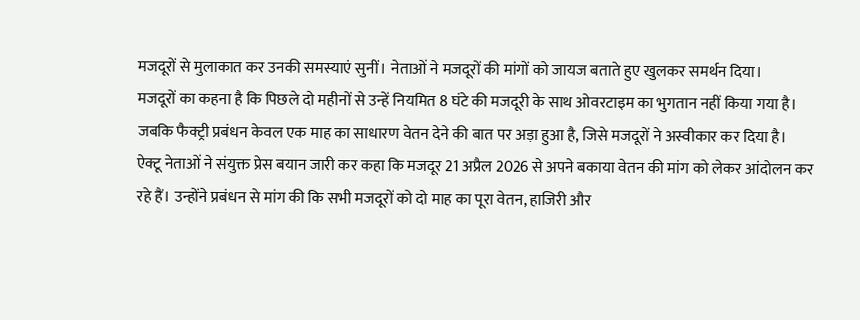मजदूरों से मुलाकात कर उनकी समस्याएं सुनीं। नेताओं ने मजदूरों की मांगों को जायज बताते हुए खुलकर समर्थन दिया।
मजदूरों का कहना है कि पिछले दो महीनों से उन्हें नियमित 8 घंटे की मजदूरी के साथ ओवरटाइम का भुगतान नहीं किया गया है। जबकि फैक्ट्री प्रबंधन केवल एक माह का साधारण वेतन देने की बात पर अड़ा हुआ है, जिसे मजदूरों ने अस्वीकार कर दिया है।
ऐक्टू नेताओं ने संयुक्त प्रेस बयान जारी कर कहा कि मजदूर 21 अप्रैल 2026 से अपने बकाया वेतन की मांग को लेकर आंदोलन कर रहे हैं। उन्होंने प्रबंधन से मांग की कि सभी मजदूरों को दो माह का पूरा वेतन, हाजिरी और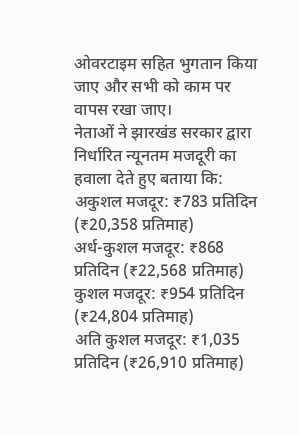ओवरटाइम सहित भुगतान किया जाए और सभी को काम पर वापस रखा जाए।
नेताओं ने झारखंड सरकार द्वारा निर्धारित न्यूनतम मजदूरी का हवाला देते हुए बताया कि:
अकुशल मजदूर: ₹783 प्रतिदिन (₹20,358 प्रतिमाह)
अर्ध-कुशल मजदूर: ₹868 प्रतिदिन (₹22,568 प्रतिमाह)
कुशल मजदूर: ₹954 प्रतिदिन (₹24,804 प्रतिमाह)
अति कुशल मजदूर: ₹1,035 प्रतिदिन (₹26,910 प्रतिमाह)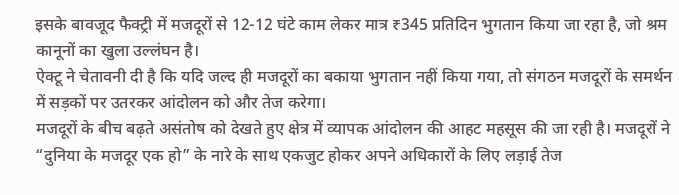इसके बावजूद फैक्ट्री में मजदूरों से 12-12 घंटे काम लेकर मात्र ₹345 प्रतिदिन भुगतान किया जा रहा है, जो श्रम कानूनों का खुला उल्लंघन है।
ऐक्टू ने चेतावनी दी है कि यदि जल्द ही मजदूरों का बकाया भुगतान नहीं किया गया, तो संगठन मजदूरों के समर्थन में सड़कों पर उतरकर आंदोलन को और तेज करेगा।
मजदूरों के बीच बढ़ते असंतोष को देखते हुए क्षेत्र में व्यापक आंदोलन की आहट महसूस की जा रही है। मजदूरों ने “दुनिया के मजदूर एक हो” के नारे के साथ एकजुट होकर अपने अधिकारों के लिए लड़ाई तेज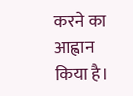करने का आह्वान किया है।